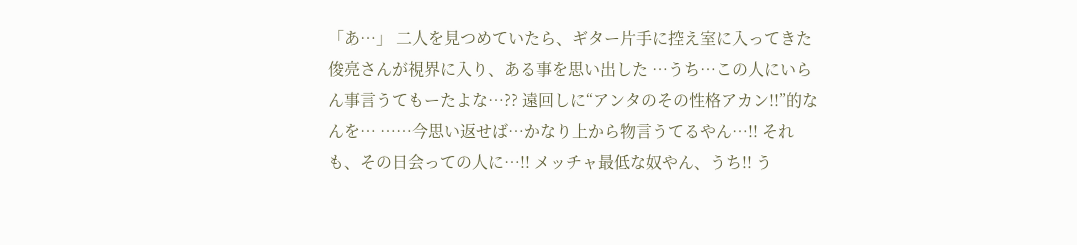「あ…」 二人を見つめていたら、ギター片手に控え室に入ってきた俊亮さんが視界に入り、ある事を思い出した …うち…この人にいらん事言うてもーたよな…?? 遠回しに“アンタのその性格アカン!!”的なんを… ……今思い返せば…かなり上から物言うてるやん…!! それも、その日会っての人に…!! メッチャ最低な奴やん、うち!! う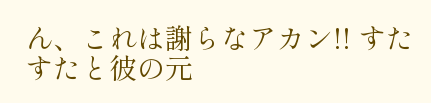ん、これは謝らなアカン!! すたすたと彼の元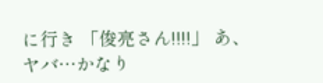に行き 「俊亮さん!!!!」 あ、ヤバ…かなり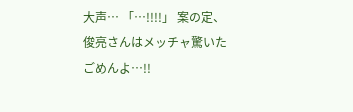大声… 「…!!!!」 案の定、俊亮さんはメッチャ驚いた ごめんよ…!!